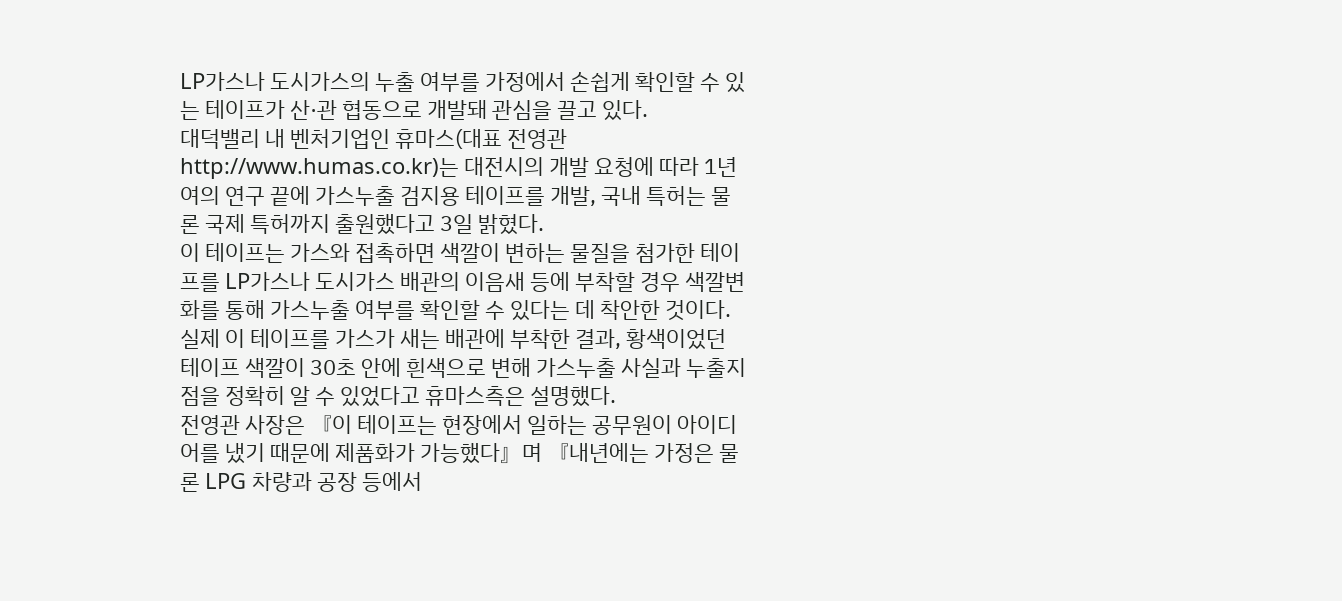LP가스나 도시가스의 누출 여부를 가정에서 손쉽게 확인할 수 있는 테이프가 산·관 협동으로 개발돼 관심을 끌고 있다.
대덕밸리 내 벤처기업인 휴마스(대표 전영관 http://www.humas.co.kr)는 대전시의 개발 요청에 따라 1년여의 연구 끝에 가스누출 검지용 테이프를 개발, 국내 특허는 물론 국제 특허까지 출원했다고 3일 밝혔다.
이 테이프는 가스와 접촉하면 색깔이 변하는 물질을 첨가한 테이프를 LP가스나 도시가스 배관의 이음새 등에 부착할 경우 색깔변화를 통해 가스누출 여부를 확인할 수 있다는 데 착안한 것이다.
실제 이 테이프를 가스가 새는 배관에 부착한 결과, 황색이었던 테이프 색깔이 30초 안에 흰색으로 변해 가스누출 사실과 누출지점을 정확히 알 수 있었다고 휴마스측은 설명했다.
전영관 사장은 『이 테이프는 현장에서 일하는 공무원이 아이디어를 냈기 때문에 제품화가 가능했다』며 『내년에는 가정은 물론 LPG 차량과 공장 등에서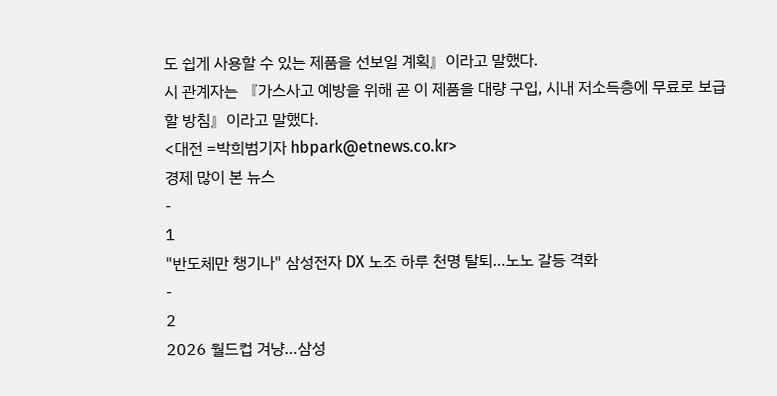도 쉽게 사용할 수 있는 제품을 선보일 계획』이라고 말했다.
시 관계자는 『가스사고 예방을 위해 곧 이 제품을 대량 구입, 시내 저소득층에 무료로 보급할 방침』이라고 말했다.
<대전 =박희범기자 hbpark@etnews.co.kr>
경제 많이 본 뉴스
-
1
"반도체만 챙기나" 삼성전자 DX 노조 하루 천명 탈퇴…노노 갈등 격화
-
2
2026 월드컵 겨냥…삼성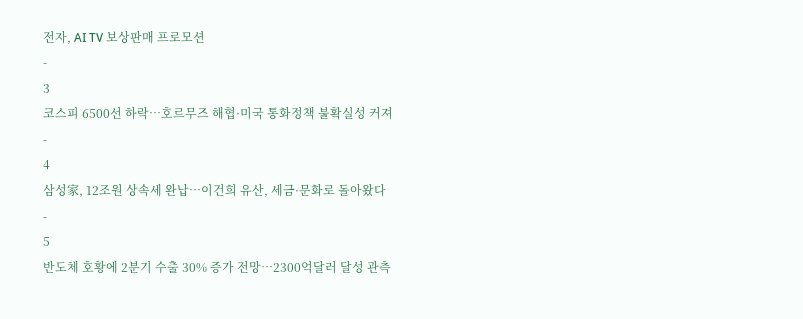전자, AI TV 보상판매 프로모션
-
3
코스피 6500선 하락…호르무즈 해협·미국 통화정책 불확실성 커져
-
4
삼성家, 12조원 상속세 완납…이건희 유산, 세금·문화로 돌아왔다
-
5
반도체 호황에 2분기 수출 30% 증가 전망…2300억달러 달성 관측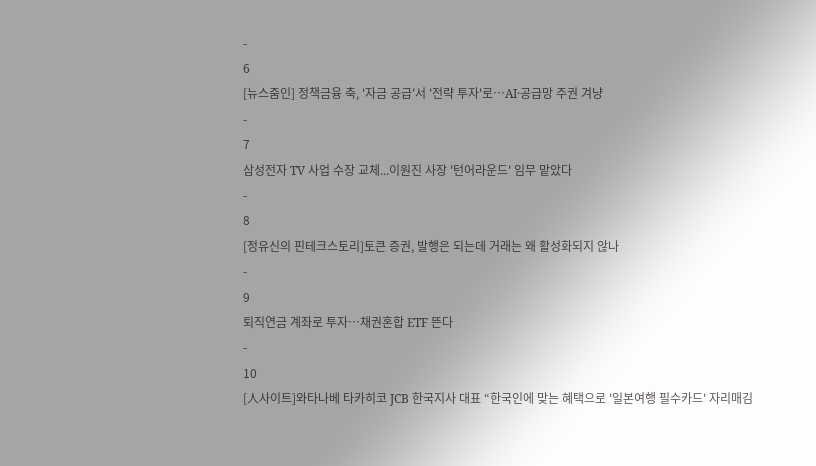-
6
[뉴스줌인] 정책금융 축, '자금 공급'서 '전략 투자'로…AI·공급망 주권 겨냥
-
7
삼성전자 TV 사업 수장 교체...이원진 사장 '턴어라운드' 임무 맡았다
-
8
[정유신의 핀테크스토리]토큰 증권, 발행은 되는데 거래는 왜 활성화되지 않나
-
9
퇴직연금 계좌로 투자…채권혼합 ETF 뜬다
-
10
[人사이트]와타나베 타카히코 JCB 한국지사 대표 “한국인에 맞는 혜택으로 '일본여행 필수카드' 자리매김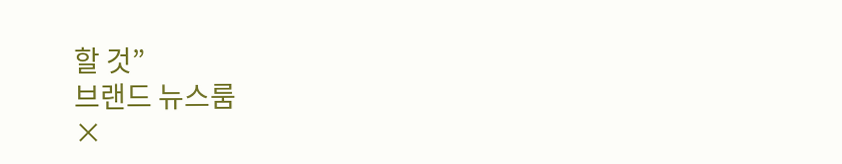할 것”
브랜드 뉴스룸
×